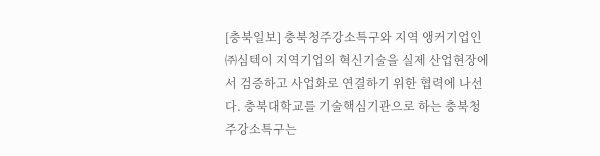[충북일보] 충북청주강소특구와 지역 앵커기업인 ㈜심텍이 지역기업의 혁신기술을 실제 산업현장에서 검증하고 사업화로 연결하기 위한 협력에 나선다. 충북대학교를 기술핵심기관으로 하는 충북청주강소특구는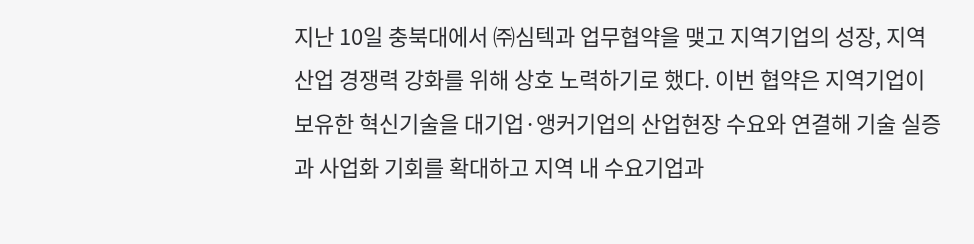지난 10일 충북대에서 ㈜심텍과 업무협약을 맺고 지역기업의 성장, 지역산업 경쟁력 강화를 위해 상호 노력하기로 했다. 이번 협약은 지역기업이 보유한 혁신기술을 대기업·앵커기업의 산업현장 수요와 연결해 기술 실증과 사업화 기회를 확대하고 지역 내 수요기업과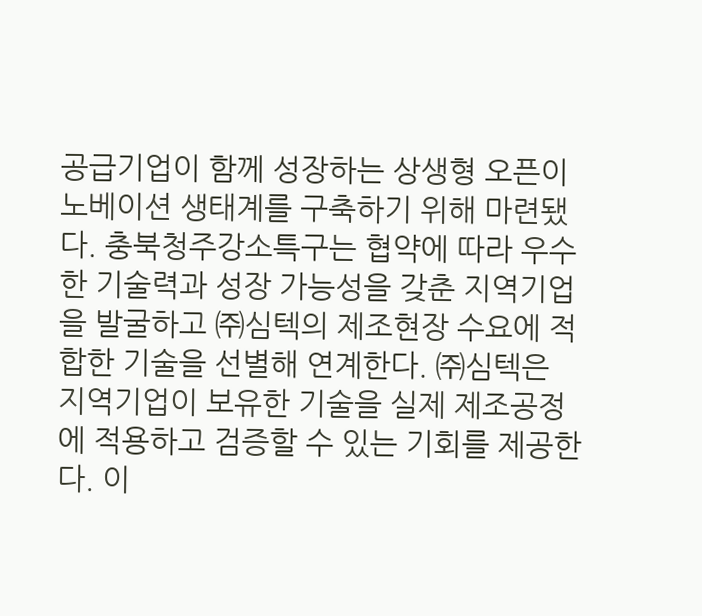공급기업이 함께 성장하는 상생형 오픈이노베이션 생태계를 구축하기 위해 마련됐다. 충북청주강소특구는 협약에 따라 우수한 기술력과 성장 가능성을 갖춘 지역기업을 발굴하고 ㈜심텍의 제조현장 수요에 적합한 기술을 선별해 연계한다. ㈜심텍은 지역기업이 보유한 기술을 실제 제조공정에 적용하고 검증할 수 있는 기회를 제공한다. 이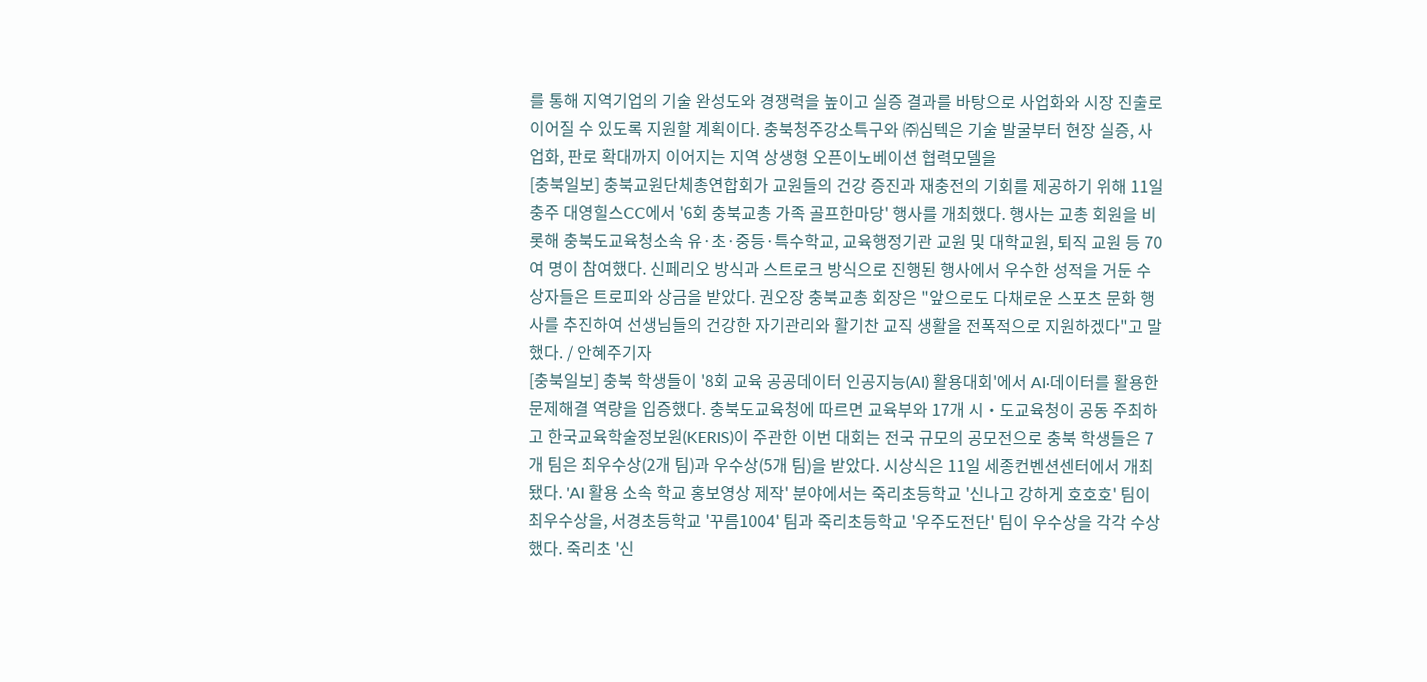를 통해 지역기업의 기술 완성도와 경쟁력을 높이고 실증 결과를 바탕으로 사업화와 시장 진출로 이어질 수 있도록 지원할 계획이다. 충북청주강소특구와 ㈜심텍은 기술 발굴부터 현장 실증, 사업화, 판로 확대까지 이어지는 지역 상생형 오픈이노베이션 협력모델을
[충북일보] 충북교원단체총연합회가 교원들의 건강 증진과 재충전의 기회를 제공하기 위해 11일 충주 대영힐스CC에서 '6회 충북교총 가족 골프한마당' 행사를 개최했다. 행사는 교총 회원을 비롯해 충북도교육청소속 유·초·중등·특수학교, 교육행정기관 교원 및 대학교원, 퇴직 교원 등 70여 명이 참여했다. 신페리오 방식과 스트로크 방식으로 진행된 행사에서 우수한 성적을 거둔 수상자들은 트로피와 상금을 받았다. 권오장 충북교총 회장은 "앞으로도 다채로운 스포츠 문화 행사를 추진하여 선생님들의 건강한 자기관리와 활기찬 교직 생활을 전폭적으로 지원하겠다"고 말했다. / 안혜주기자
[충북일보] 충북 학생들이 '8회 교육 공공데이터 인공지능(AI) 활용대회'에서 AI·데이터를 활용한 문제해결 역량을 입증했다. 충북도교육청에 따르면 교육부와 17개 시‧도교육청이 공동 주최하고 한국교육학술정보원(KERIS)이 주관한 이번 대회는 전국 규모의 공모전으로 충북 학생들은 7개 팀은 최우수상(2개 팀)과 우수상(5개 팀)을 받았다. 시상식은 11일 세종컨벤션센터에서 개최됐다. 'AI 활용 소속 학교 홍보영상 제작' 분야에서는 죽리초등학교 '신나고 강하게 호호호' 팀이 최우수상을, 서경초등학교 '꾸름1004' 팀과 죽리초등학교 '우주도전단' 팀이 우수상을 각각 수상했다. 죽리초 '신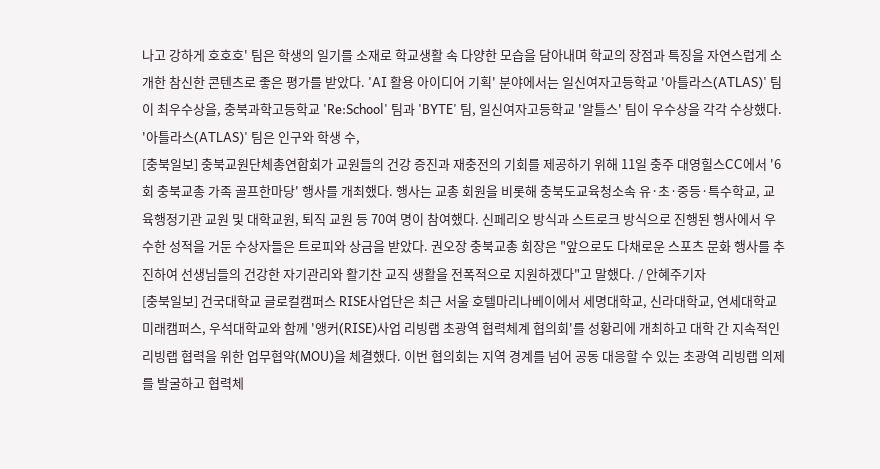나고 강하게 호호호' 팀은 학생의 일기를 소재로 학교생활 속 다양한 모습을 담아내며 학교의 장점과 특징을 자연스럽게 소개한 참신한 콘텐츠로 좋은 평가를 받았다. 'AI 활용 아이디어 기획' 분야에서는 일신여자고등학교 '아틀라스(ATLAS)' 팀이 최우수상을, 충북과학고등학교 'Re:School' 팀과 'BYTE' 팀, 일신여자고등학교 '알틀스' 팀이 우수상을 각각 수상했다. '아틀라스(ATLAS)' 팀은 인구와 학생 수,
[충북일보] 충북교원단체총연합회가 교원들의 건강 증진과 재충전의 기회를 제공하기 위해 11일 충주 대영힐스CC에서 '6회 충북교총 가족 골프한마당' 행사를 개최했다. 행사는 교총 회원을 비롯해 충북도교육청소속 유·초·중등·특수학교, 교육행정기관 교원 및 대학교원, 퇴직 교원 등 70여 명이 참여했다. 신페리오 방식과 스트로크 방식으로 진행된 행사에서 우수한 성적을 거둔 수상자들은 트로피와 상금을 받았다. 권오장 충북교총 회장은 "앞으로도 다채로운 스포츠 문화 행사를 추진하여 선생님들의 건강한 자기관리와 활기찬 교직 생활을 전폭적으로 지원하겠다"고 말했다. / 안혜주기자
[충북일보] 건국대학교 글로컬캠퍼스 RISE사업단은 최근 서울 호텔마리나베이에서 세명대학교, 신라대학교, 연세대학교 미래캠퍼스, 우석대학교와 함께 '앵커(RISE)사업 리빙랩 초광역 협력체계 협의회'를 성황리에 개최하고 대학 간 지속적인 리빙랩 협력을 위한 업무협약(MOU)을 체결했다. 이번 협의회는 지역 경계를 넘어 공동 대응할 수 있는 초광역 리빙랩 의제를 발굴하고 협력체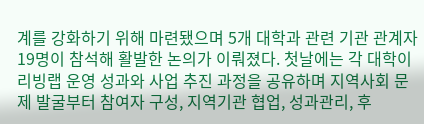계를 강화하기 위해 마련됐으며 5개 대학과 관련 기관 관계자 19명이 참석해 활발한 논의가 이뤄졌다. 첫날에는 각 대학이 리빙랩 운영 성과와 사업 추진 과정을 공유하며 지역사회 문제 발굴부터 참여자 구성, 지역기관 협업, 성과관리, 후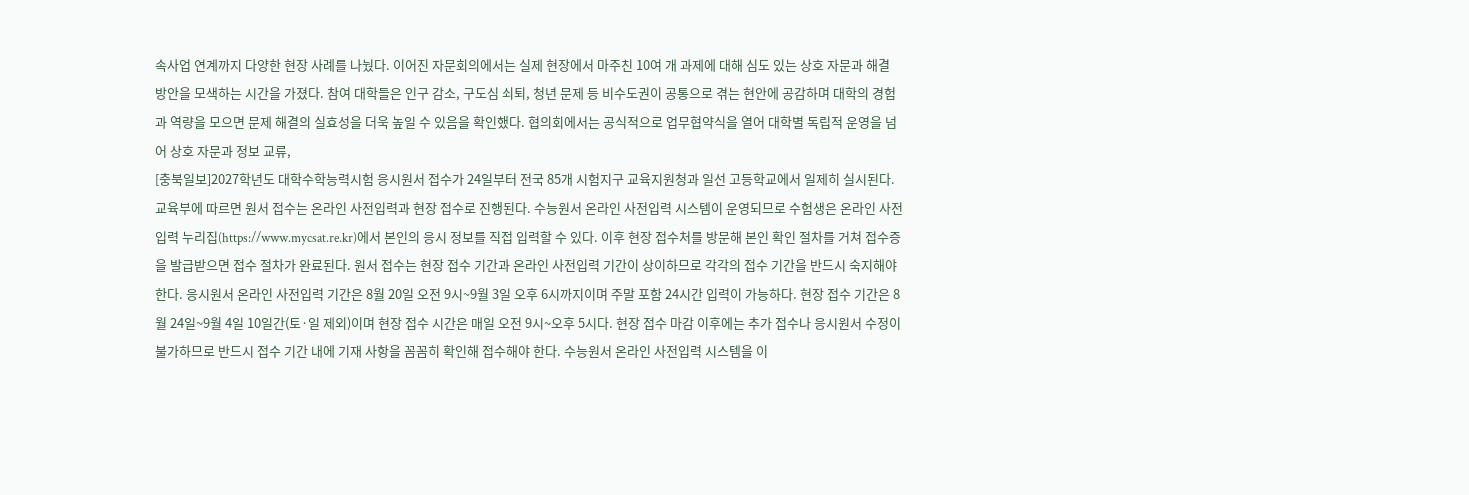속사업 연계까지 다양한 현장 사례를 나눴다. 이어진 자문회의에서는 실제 현장에서 마주친 10여 개 과제에 대해 심도 있는 상호 자문과 해결 방안을 모색하는 시간을 가졌다. 참여 대학들은 인구 감소, 구도심 쇠퇴, 청년 문제 등 비수도권이 공통으로 겪는 현안에 공감하며 대학의 경험과 역량을 모으면 문제 해결의 실효성을 더욱 높일 수 있음을 확인했다. 협의회에서는 공식적으로 업무협약식을 열어 대학별 독립적 운영을 넘어 상호 자문과 정보 교류,
[충북일보]2027학년도 대학수학능력시험 응시원서 접수가 24일부터 전국 85개 시험지구 교육지원청과 일선 고등학교에서 일제히 실시된다. 교육부에 따르면 원서 접수는 온라인 사전입력과 현장 접수로 진행된다. 수능원서 온라인 사전입력 시스템이 운영되므로 수험생은 온라인 사전입력 누리집(https://www.mycsat.re.kr)에서 본인의 응시 정보를 직접 입력할 수 있다. 이후 현장 접수처를 방문해 본인 확인 절차를 거쳐 접수증을 발급받으면 접수 절차가 완료된다. 원서 접수는 현장 접수 기간과 온라인 사전입력 기간이 상이하므로 각각의 접수 기간을 반드시 숙지해야 한다. 응시원서 온라인 사전입력 기간은 8월 20일 오전 9시~9월 3일 오후 6시까지이며 주말 포함 24시간 입력이 가능하다. 현장 접수 기간은 8월 24일~9월 4일 10일간(토·일 제외)이며 현장 접수 시간은 매일 오전 9시~오후 5시다. 현장 접수 마감 이후에는 추가 접수나 응시원서 수정이 불가하므로 반드시 접수 기간 내에 기재 사항을 꼼꼼히 확인해 접수해야 한다. 수능원서 온라인 사전입력 시스템을 이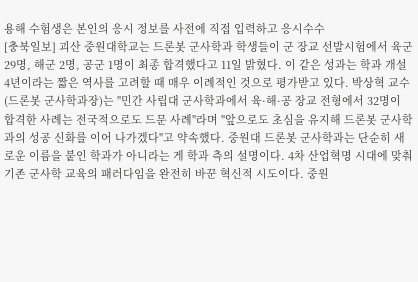용해 수험생은 본인의 응시 정보를 사전에 직접 입력하고 응시수수
[충북일보] 괴산 중원대학교는 드론봇 군사학과 학생들이 군 장교 선발시험에서 육군 29명, 해군 2명, 공군 1명이 최종 합격했다고 11일 밝혔다. 이 같은 성과는 학과 개설 4년이라는 짧은 역사를 고려할 때 매우 이례적인 것으로 평가받고 있다. 박상혁 교수(드론봇 군사학과장)는 "민간 사립대 군사학과에서 육·해·공 장교 전형에서 32명이 합격한 사례는 전국적으로도 드문 사례"라며 "앞으로도 초심을 유지해 드론봇 군사학과의 성공 신화를 이어 나가겠다"고 약속했다. 중원대 드론봇 군사학과는 단순히 새로운 이름을 붙인 학과가 아니라는 게 학과 측의 설명이다. 4차 산업혁명 시대에 맞춰 기존 군사학 교육의 패러다임을 완전히 바꾼 혁신적 시도이다. 중원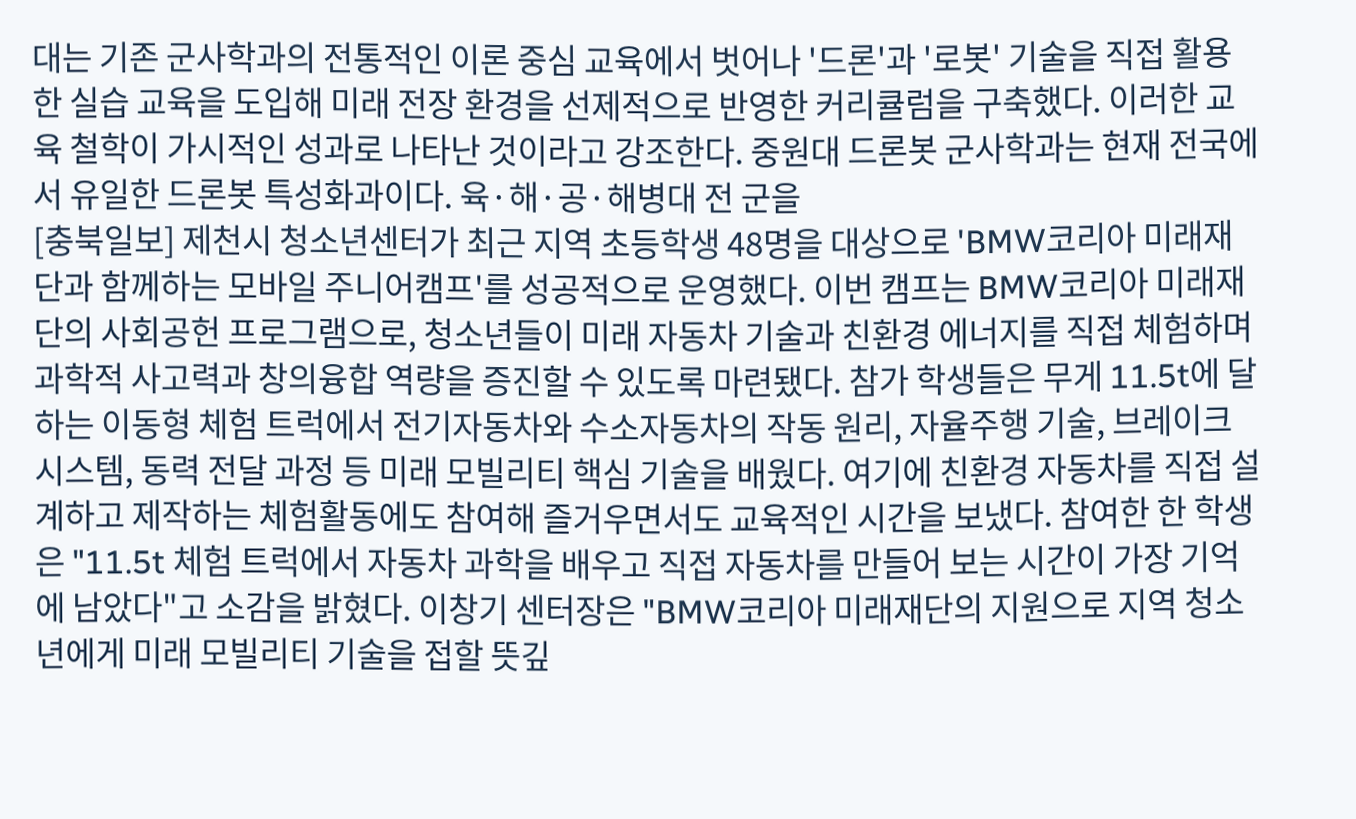대는 기존 군사학과의 전통적인 이론 중심 교육에서 벗어나 '드론'과 '로봇' 기술을 직접 활용한 실습 교육을 도입해 미래 전장 환경을 선제적으로 반영한 커리큘럼을 구축했다. 이러한 교육 철학이 가시적인 성과로 나타난 것이라고 강조한다. 중원대 드론봇 군사학과는 현재 전국에서 유일한 드론봇 특성화과이다. 육·해·공·해병대 전 군을
[충북일보] 제천시 청소년센터가 최근 지역 초등학생 48명을 대상으로 'BMW코리아 미래재단과 함께하는 모바일 주니어캠프'를 성공적으로 운영했다. 이번 캠프는 BMW코리아 미래재단의 사회공헌 프로그램으로, 청소년들이 미래 자동차 기술과 친환경 에너지를 직접 체험하며 과학적 사고력과 창의융합 역량을 증진할 수 있도록 마련됐다. 참가 학생들은 무게 11.5t에 달하는 이동형 체험 트럭에서 전기자동차와 수소자동차의 작동 원리, 자율주행 기술, 브레이크 시스템, 동력 전달 과정 등 미래 모빌리티 핵심 기술을 배웠다. 여기에 친환경 자동차를 직접 설계하고 제작하는 체험활동에도 참여해 즐거우면서도 교육적인 시간을 보냈다. 참여한 한 학생은 "11.5t 체험 트럭에서 자동차 과학을 배우고 직접 자동차를 만들어 보는 시간이 가장 기억에 남았다"고 소감을 밝혔다. 이창기 센터장은 "BMW코리아 미래재단의 지원으로 지역 청소년에게 미래 모빌리티 기술을 접할 뜻깊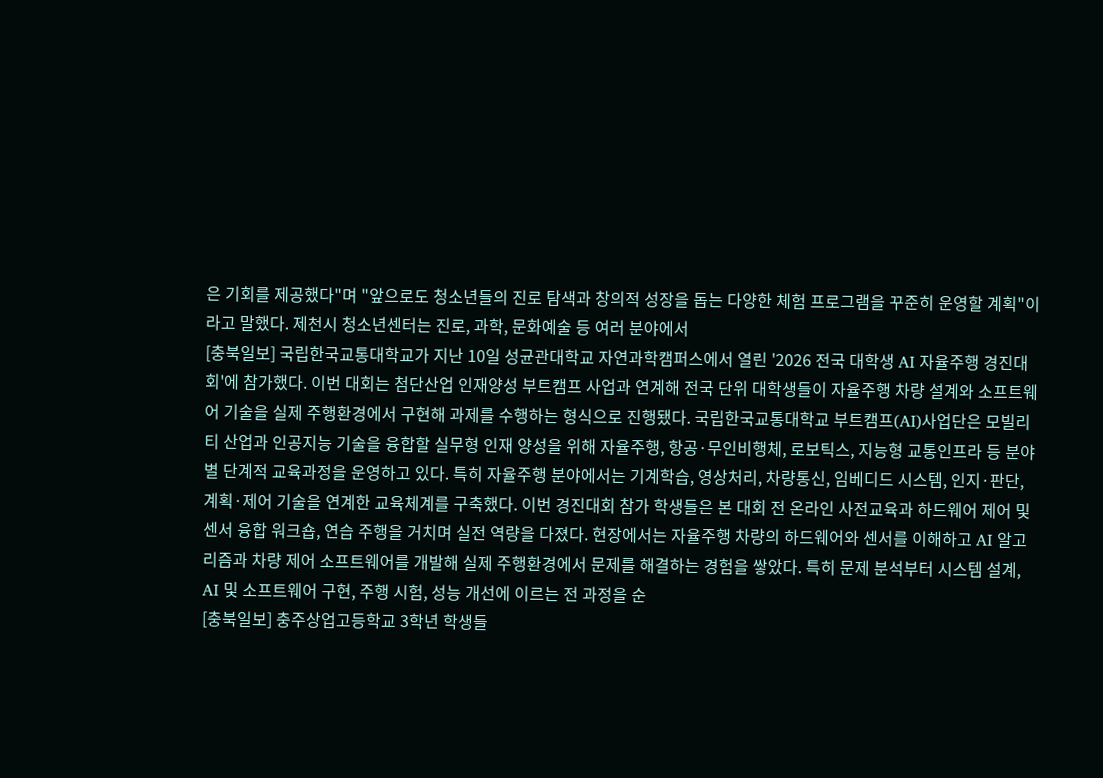은 기회를 제공했다"며 "앞으로도 청소년들의 진로 탐색과 창의적 성장을 돕는 다양한 체험 프로그램을 꾸준히 운영할 계획"이라고 말했다. 제천시 청소년센터는 진로, 과학, 문화예술 등 여러 분야에서
[충북일보] 국립한국교통대학교가 지난 10일 성균관대학교 자연과학캠퍼스에서 열린 '2026 전국 대학생 AI 자율주행 경진대회'에 참가했다. 이번 대회는 첨단산업 인재양성 부트캠프 사업과 연계해 전국 단위 대학생들이 자율주행 차량 설계와 소프트웨어 기술을 실제 주행환경에서 구현해 과제를 수행하는 형식으로 진행됐다. 국립한국교통대학교 부트캠프(AI)사업단은 모빌리티 산업과 인공지능 기술을 융합할 실무형 인재 양성을 위해 자율주행, 항공·무인비행체, 로보틱스, 지능형 교통인프라 등 분야별 단계적 교육과정을 운영하고 있다. 특히 자율주행 분야에서는 기계학습, 영상처리, 차량통신, 임베디드 시스템, 인지·판단, 계획·제어 기술을 연계한 교육체계를 구축했다. 이번 경진대회 참가 학생들은 본 대회 전 온라인 사전교육과 하드웨어 제어 및 센서 융합 워크숍, 연습 주행을 거치며 실전 역량을 다졌다. 현장에서는 자율주행 차량의 하드웨어와 센서를 이해하고 AI 알고리즘과 차량 제어 소프트웨어를 개발해 실제 주행환경에서 문제를 해결하는 경험을 쌓았다. 특히 문제 분석부터 시스템 설계, AI 및 소프트웨어 구현, 주행 시험, 성능 개선에 이르는 전 과정을 순
[충북일보] 충주상업고등학교 3학년 학생들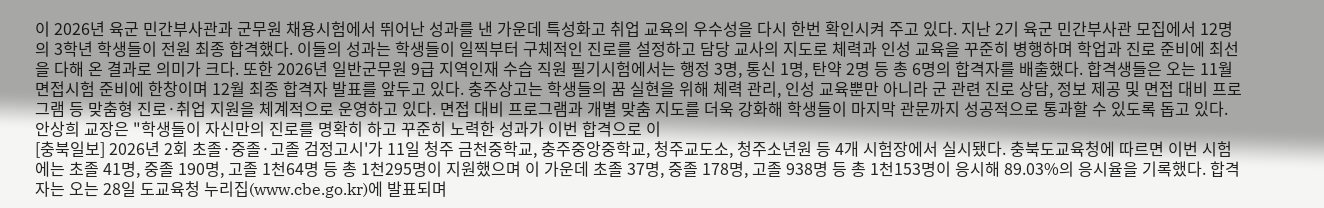이 2026년 육군 민간부사관과 군무원 채용시험에서 뛰어난 성과를 낸 가운데 특성화고 취업 교육의 우수성을 다시 한번 확인시켜 주고 있다. 지난 2기 육군 민간부사관 모집에서 12명의 3학년 학생들이 전원 최종 합격했다. 이들의 성과는 학생들이 일찍부터 구체적인 진로를 설정하고 담당 교사의 지도로 체력과 인성 교육을 꾸준히 병행하며 학업과 진로 준비에 최선을 다해 온 결과로 의미가 크다. 또한 2026년 일반군무원 9급 지역인재 수습 직원 필기시험에서는 행정 3명, 통신 1명, 탄약 2명 등 총 6명의 합격자를 배출했다. 합격생들은 오는 11월 면접시험 준비에 한창이며 12월 최종 합격자 발표를 앞두고 있다. 충주상고는 학생들의 꿈 실현을 위해 체력 관리, 인성 교육뿐만 아니라 군 관련 진로 상담, 정보 제공 및 면접 대비 프로그램 등 맞춤형 진로·취업 지원을 체계적으로 운영하고 있다. 면접 대비 프로그램과 개별 맞춤 지도를 더욱 강화해 학생들이 마지막 관문까지 성공적으로 통과할 수 있도록 돕고 있다. 안상희 교장은 "학생들이 자신만의 진로를 명확히 하고 꾸준히 노력한 성과가 이번 합격으로 이
[충북일보] 2026년 2회 초졸·중졸·고졸 검정고시'가 11일 청주 금천중학교, 충주중앙중학교, 청주교도소, 청주소년원 등 4개 시험장에서 실시됐다. 충북도교육청에 따르면 이번 시험에는 초졸 41명, 중졸 190명, 고졸 1천64명 등 총 1천295명이 지원했으며 이 가운데 초졸 37명, 중졸 178명, 고졸 938명 등 총 1천153명이 응시해 89.03%의 응시율을 기록했다. 합격자는 오는 28일 도교육청 누리집(www.cbe.go.kr)에 발표되며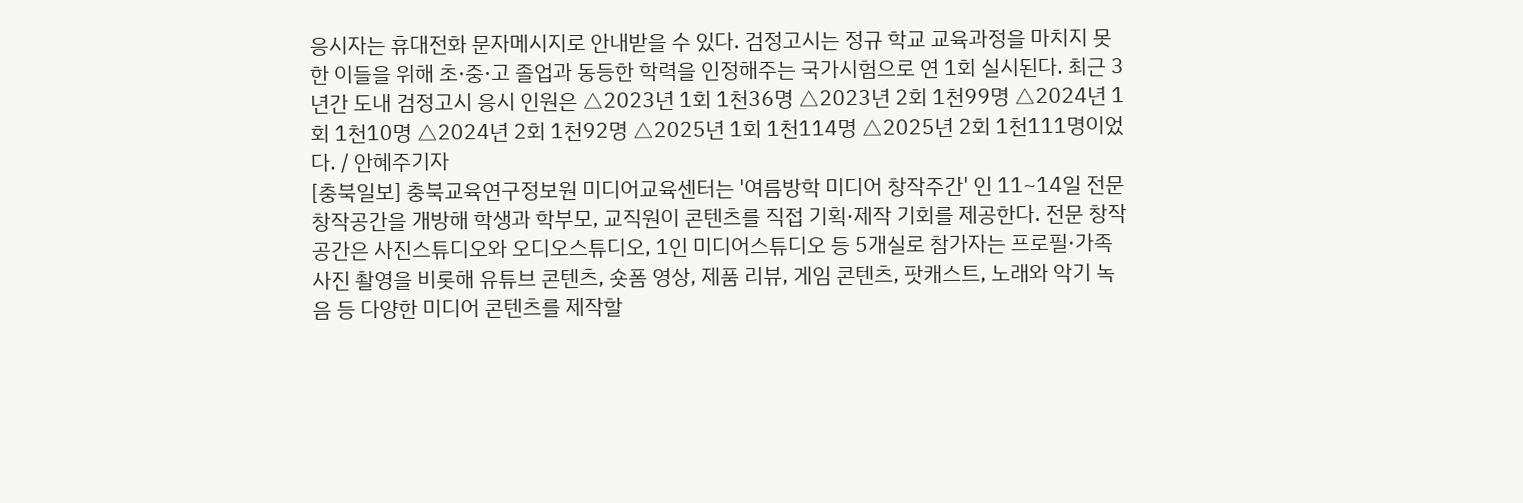응시자는 휴대전화 문자메시지로 안내받을 수 있다. 검정고시는 정규 학교 교육과정을 마치지 못한 이들을 위해 초·중·고 졸업과 동등한 학력을 인정해주는 국가시험으로 연 1회 실시된다. 최근 3년간 도내 검정고시 응시 인원은 △2023년 1회 1천36명 △2023년 2회 1천99명 △2024년 1회 1천10명 △2024년 2회 1천92명 △2025년 1회 1천114명 △2025년 2회 1천111명이었다. / 안혜주기자
[충북일보] 충북교육연구정보원 미디어교육센터는 '여름방학 미디어 창작주간' 인 11~14일 전문 창작공간을 개방해 학생과 학부모, 교직원이 콘텐츠를 직접 기획·제작 기회를 제공한다. 전문 창작공간은 사진스튜디오와 오디오스튜디오, 1인 미디어스튜디오 등 5개실로 참가자는 프로필·가족사진 촬영을 비롯해 유튜브 콘텐츠, 숏폼 영상, 제품 리뷰, 게임 콘텐츠, 팟캐스트, 노래와 악기 녹음 등 다양한 미디어 콘텐츠를 제작할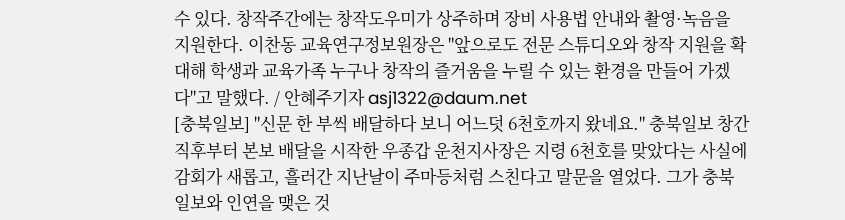수 있다. 창작주간에는 창작도우미가 상주하며 장비 사용법 안내와 촬영·녹음을 지원한다. 이찬동 교육연구정보원장은 "앞으로도 전문 스튜디오와 창작 지원을 확대해 학생과 교육가족 누구나 창작의 즐거움을 누릴 수 있는 환경을 만들어 가겠다"고 말했다. / 안혜주기자 asj1322@daum.net
[충북일보] "신문 한 부씩 배달하다 보니 어느덧 6천호까지 왔네요." 충북일보 창간 직후부터 본보 배달을 시작한 우종갑 운천지사장은 지령 6천호를 맞았다는 사실에 감회가 새롭고, 흘러간 지난날이 주마등처럼 스친다고 말문을 열었다. 그가 충북일보와 인연을 맺은 것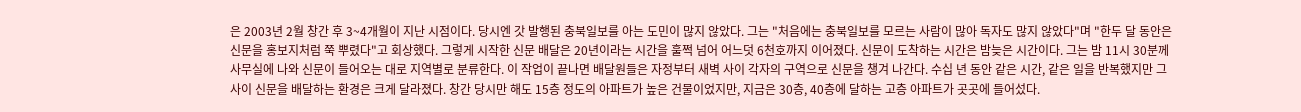은 2003년 2월 창간 후 3~4개월이 지난 시점이다. 당시엔 갓 발행된 충북일보를 아는 도민이 많지 않았다. 그는 "처음에는 충북일보를 모르는 사람이 많아 독자도 많지 않았다"며 "한두 달 동안은 신문을 홍보지처럼 쭉 뿌렸다"고 회상했다. 그렇게 시작한 신문 배달은 20년이라는 시간을 훌쩍 넘어 어느덧 6천호까지 이어졌다. 신문이 도착하는 시간은 밤늦은 시간이다. 그는 밤 11시 30분께 사무실에 나와 신문이 들어오는 대로 지역별로 분류한다. 이 작업이 끝나면 배달원들은 자정부터 새벽 사이 각자의 구역으로 신문을 챙겨 나간다. 수십 년 동안 같은 시간, 같은 일을 반복했지만 그 사이 신문을 배달하는 환경은 크게 달라졌다. 창간 당시만 해도 15층 정도의 아파트가 높은 건물이었지만, 지금은 30층, 40층에 달하는 고층 아파트가 곳곳에 들어섰다.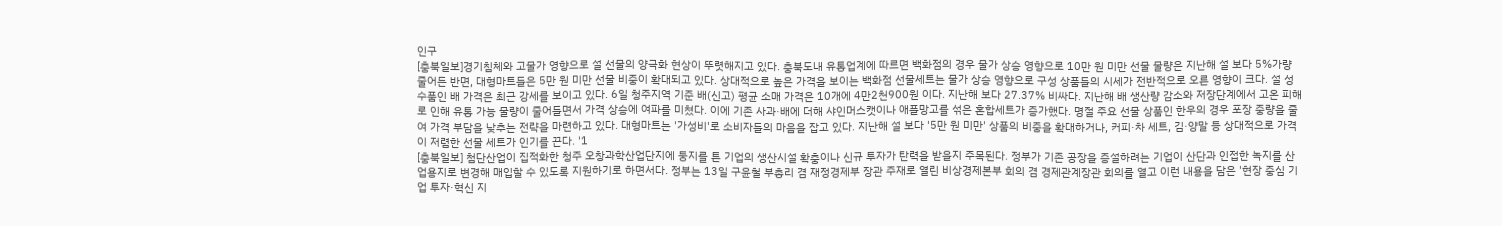인구
[충북일보]경기침체와 고물가 영향으로 설 선물의 양극화 현상이 뚜렷해지고 있다. 충북도내 유통업계에 따르면 백화점의 경우 물가 상승 영향으로 10만 원 미만 선물 물량은 지난해 설 보다 5%가량 줄어든 반면, 대형마트들은 5만 원 미만 선물 비중이 확대되고 있다. 상대적으로 높은 가격을 보이는 백화점 선물세트는 물가 상승 영향으로 구성 상품들의 시세가 전반적으로 오른 영향이 크다. 설 성수품인 배 가격은 최근 강세를 보이고 있다. 6일 청주지역 기준 배(신고) 평균 소매 가격은 10개에 4만2천900원 이다. 지난해 보다 27.37% 비싸다. 지난해 배 생산량 감소와 저장단계에서 고온 피해로 인해 유통 가능 물량이 줄어들면서 가격 상승에 여파를 미쳤다. 이에 기존 사과·배에 더해 샤인머스캣이나 애플망고를 섞은 혼합세트가 증가했다. 명절 주요 선물 상품인 한우의 경우 포장 중량을 줄여 가격 부담을 낮추는 전략을 마련하고 있다. 대형마트는 '가성비'로 소비자들의 마음을 잡고 있다. 지난해 설 보다 '5만 원 미만' 상품의 비중을 확대하거나, 커피·차 세트, 김·양말 등 상대적으로 가격이 저렴한 선물 세트가 인기를 끈다. '1
[충북일보] 첨단산업이 집적화한 청주 오창과학산업단지에 둥지를 튼 기업의 생산시설 확충이나 신규 투자가 탄력을 받을지 주목된다. 정부가 기존 공장을 증설하려는 기업이 산단과 인접한 녹지를 산업용지로 변경해 매입할 수 있도록 지원하기로 하면서다. 정부는 13일 구윤철 부총리 겸 재정경제부 장관 주재로 열린 비상경제본부 회의 겸 경제관계장관 회의를 열고 이런 내용을 담은 '현장 중심 기업 투자·혁신 지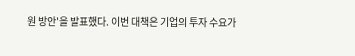원 방안'을 발표했다. 이번 대책은 기업의 투자 수요가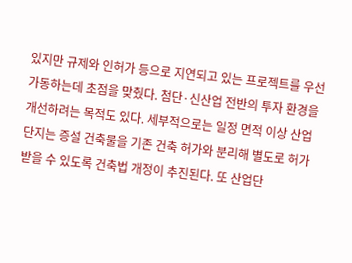있지만 규제와 인허가 등으로 지연되고 있는 프로젝트를 우선 가동하는데 초점을 맞췄다. 첨단·신산업 전반의 투자 환경을 개선하려는 목적도 있다. 세부적으로는 일정 면적 이상 산업단지는 증설 건축물을 기존 건축 허가와 분리해 별도로 허가 받을 수 있도록 건축법 개정이 추진된다. 또 산업단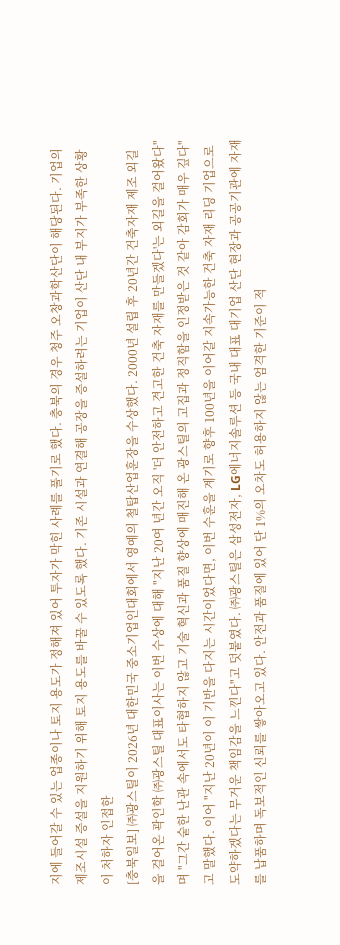지에 들어갈 수 있는 업종이나 토지 용도가 정해져 있어 투자가 막힌 사례를 풀기로 했다. 충북의 경우 청주 오창과학산단이 해당된다. 기업의 제조시설 증설을 지원하기 위해 토지 용도를 바꿀 수 있도록 했다. 기존 시설과 연결해 공장을 증설하려는 기업이 산단 내 부지가 부족한 상황이 처하자 인접한
[충북일보] ㈜광스틸이 2026년 대한민국 중소기업인대회에서 영예의 철탑산업훈장을 수상했다. 2000년 설립 후 20년간 건축자재 제조 외길을 걸어온 곽인학 ㈜광스틸 대표이사는 이번 수상에 대해 "지난 20여 년간 오직 '더 안전하고 견고한 건축 자재를 만들겠다'는 외길을 걸어왔다"며 "그간 숱한 난관 속에서도 타협하지 않고 기술 혁신과 품질 향상에 매진해 온 광스틸의 고집과 정직함을 인정받은 것 같아 감회가 매우 깊다"고 말했다. 이어 "지난 20년이 이 기반을 다지는 시간이었다면, 이번 수훈을 계기로 향후 100년을 이어갈 지속가능한 건축 자재 리딩 기업으로 도약하겠다는 무거운 책임감을 느낀다"고 덧붙였다. ㈜광스틸은 삼성전자, LG에너지솔루션 등 국내 대표 대기업 산단 현장과 공공기관에 자재를 납품하며 독보적인 신뢰를 쌓아오고 있다. 안전과 품질에 있어 단 1%의 오차도 허용하지 않는 엄격한 기준이 적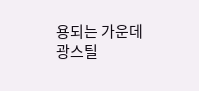용되는 가운데 광스틸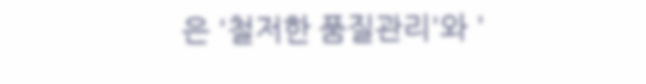은 '철저한 품질관리'와 '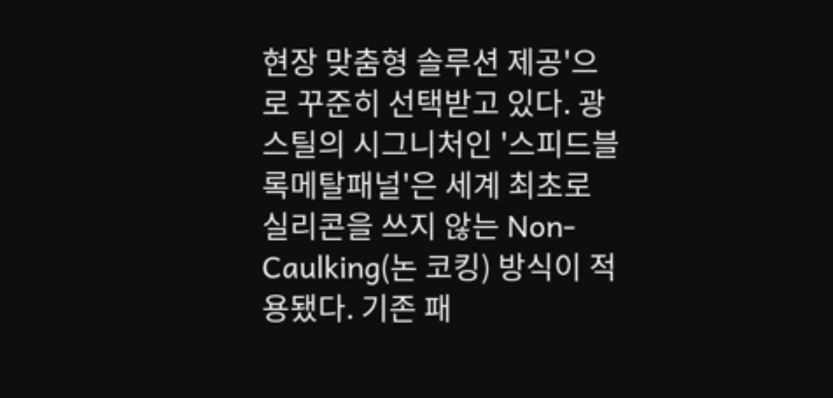현장 맞춤형 솔루션 제공'으로 꾸준히 선택받고 있다. 광스틸의 시그니처인 '스피드블록메탈패널'은 세계 최초로 실리콘을 쓰지 않는 Non-Caulking(논 코킹) 방식이 적용됐다. 기존 패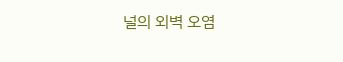널의 외벽 오염